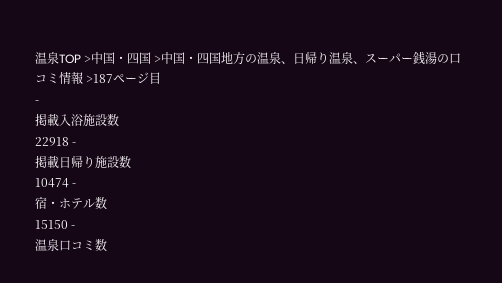温泉TOP >中国・四国 >中国・四国地方の温泉、日帰り温泉、スーパー銭湯の口コミ情報 >187ページ目
-
掲載入浴施設数
22918 -
掲載日帰り施設数
10474 -
宿・ホテル数
15150 -
温泉口コミ数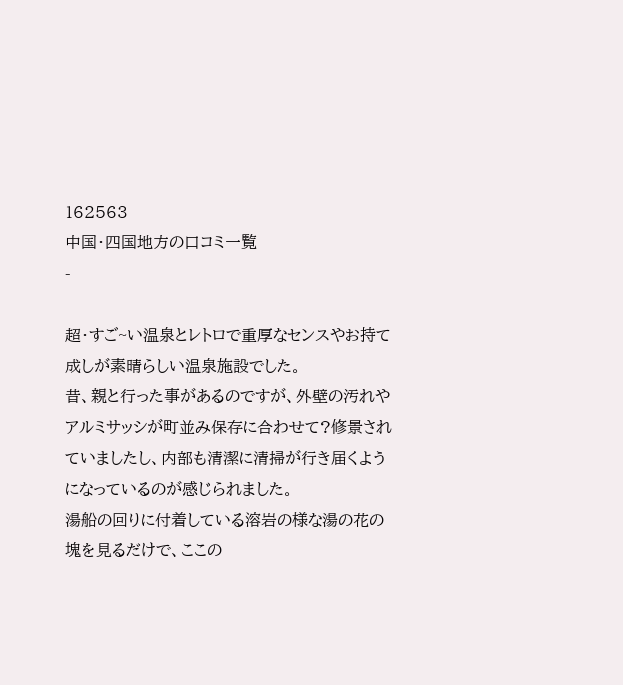162563
中国・四国地方の口コミ一覧
-

超・すご~い温泉とレトロで重厚なセンスやお持て成しが素晴らしい温泉施設でした。
昔、親と行った事があるのですが、外壁の汚れやアルミサッシが町並み保存に合わせて?修景されていましたし、内部も清潔に清掃が行き届くようになっているのが感じられました。
湯船の回りに付着している溶岩の様な湯の花の塊を見るだけで、ここの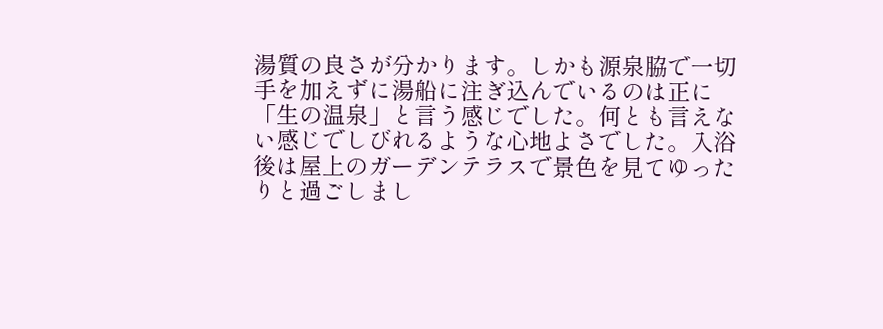湯質の良さが分かります。しかも源泉脇で一切手を加えずに湯船に注ぎ込んでいるのは正に「生の温泉」と言う感じでした。何とも言えない感じでしびれるような心地よさでした。入浴後は屋上のガーデンテラスで景色を見てゆったりと過ごしまし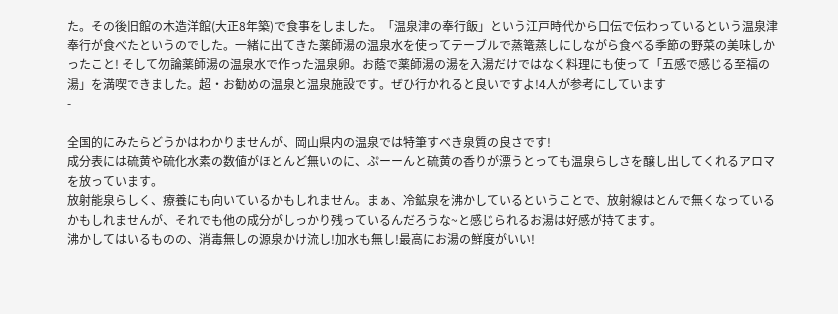た。その後旧館の木造洋館(大正8年築)で食事をしました。「温泉津の奉行飯」という江戸時代から口伝で伝わっているという温泉津奉行が食べたというのでした。一緒に出てきた薬師湯の温泉水を使ってテーブルで蒸篭蒸しにしながら食べる季節の野菜の美味しかったこと! そして勿論薬師湯の温泉水で作った温泉卵。お蔭で薬師湯の湯を入湯だけではなく料理にも使って「五感で感じる至福の湯」を満喫できました。超・お勧めの温泉と温泉施設です。ぜひ行かれると良いですよ!4人が参考にしています
-

全国的にみたらどうかはわかりませんが、岡山県内の温泉では特筆すべき泉質の良さです!
成分表には硫黄や硫化水素の数値がほとんど無いのに、ぷーーんと硫黄の香りが漂うとっても温泉らしさを醸し出してくれるアロマを放っています。
放射能泉らしく、療養にも向いているかもしれません。まぁ、冷鉱泉を沸かしているということで、放射線はとんで無くなっているかもしれませんが、それでも他の成分がしっかり残っているんだろうな~と感じられるお湯は好感が持てます。
沸かしてはいるものの、消毒無しの源泉かけ流し!加水も無し!最高にお湯の鮮度がいい!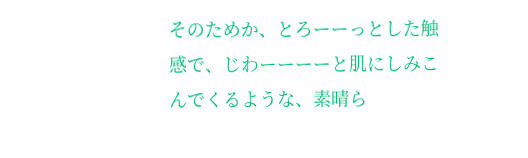そのためか、とろーーっとした触感で、じわーーーーと肌にしみこんでくるような、素晴ら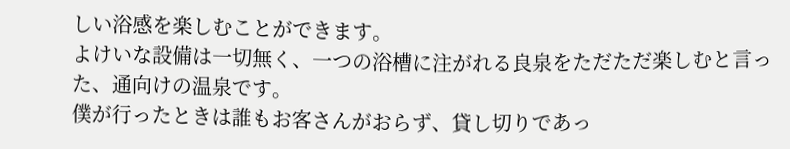しい浴感を楽しむことができます。
よけいな設備は一切無く、一つの浴槽に注がれる良泉をただただ楽しむと言った、通向けの温泉です。
僕が行ったときは誰もお客さんがおらず、貸し切りであっ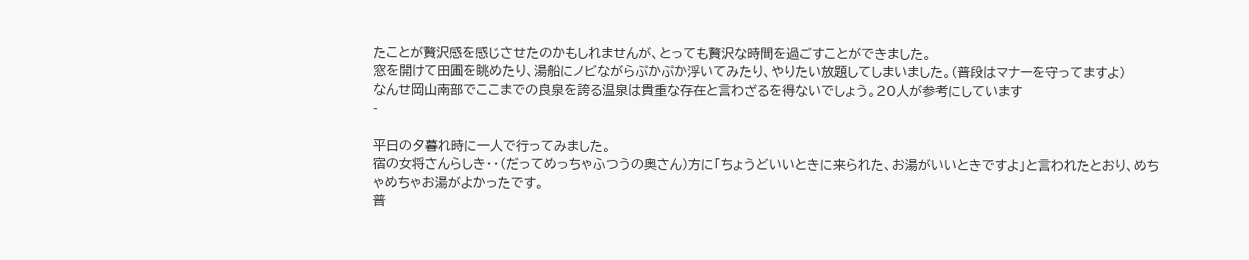たことが贅沢感を感じさせたのかもしれませんが、とっても贅沢な時間を過ごすことができました。
窓を開けて田圃を眺めたり、湯船にノビながらぷかぷか浮いてみたり、やりたい放題してしまいました。(普段はマナーを守ってますよ)
なんせ岡山南部でここまでの良泉を誇る温泉は貴重な存在と言わざるを得ないでしょう。20人が参考にしています
-

平日の夕暮れ時に一人で行ってみました。
宿の女将さんらしき・・(だってめっちゃふつうの奥さん)方に「ちょうどいいときに来られた、お湯がいいときですよ」と言われたとおり、めちゃめちゃお湯がよかったです。
普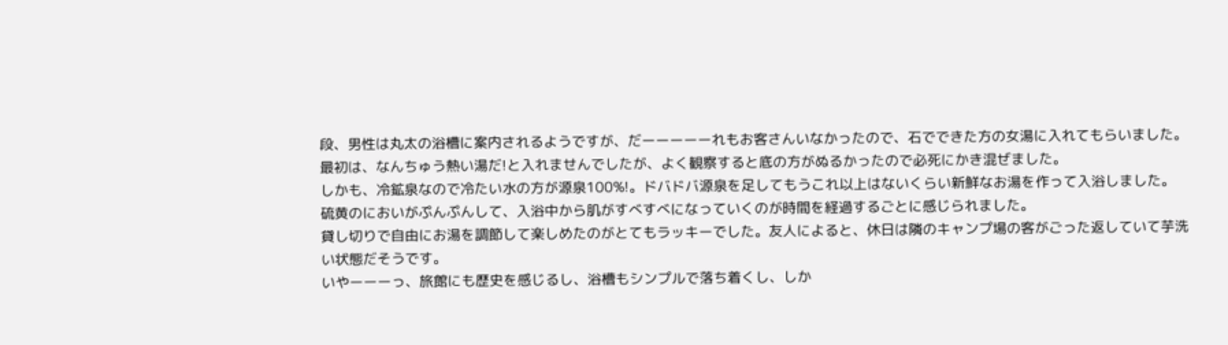段、男性は丸太の浴槽に案内されるようですが、だーーーーーれもお客さんいなかったので、石でできた方の女湯に入れてもらいました。
最初は、なんちゅう熱い湯だ!と入れませんでしたが、よく観察すると底の方がぬるかったので必死にかき混ぜました。
しかも、冷鉱泉なので冷たい水の方が源泉100%!。ドバドバ源泉を足してもうこれ以上はないくらい新鮮なお湯を作って入浴しました。
硫黄のにおいがぷんぷんして、入浴中から肌がすべすべになっていくのが時間を経過するごとに感じられました。
貸し切りで自由にお湯を調節して楽しめたのがとてもラッキーでした。友人によると、休日は隣のキャンプ場の客がごった返していて芋洗い状態だそうです。
いやーーーっ、旅館にも歴史を感じるし、浴槽もシンプルで落ち着くし、しか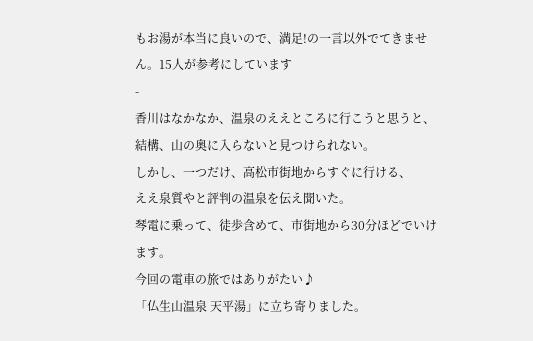もお湯が本当に良いので、満足!の一言以外でてきません。15人が参考にしています
-
香川はなかなか、温泉のええところに行こうと思うと、
結構、山の奥に入らないと見つけられない。
しかし、一つだけ、高松市街地からすぐに行ける、
ええ泉質やと評判の温泉を伝え聞いた。
琴電に乗って、徒歩含めて、市街地から30分ほどでいけます。
今回の電車の旅ではありがたい♪
「仏生山温泉 天平湯」に立ち寄りました。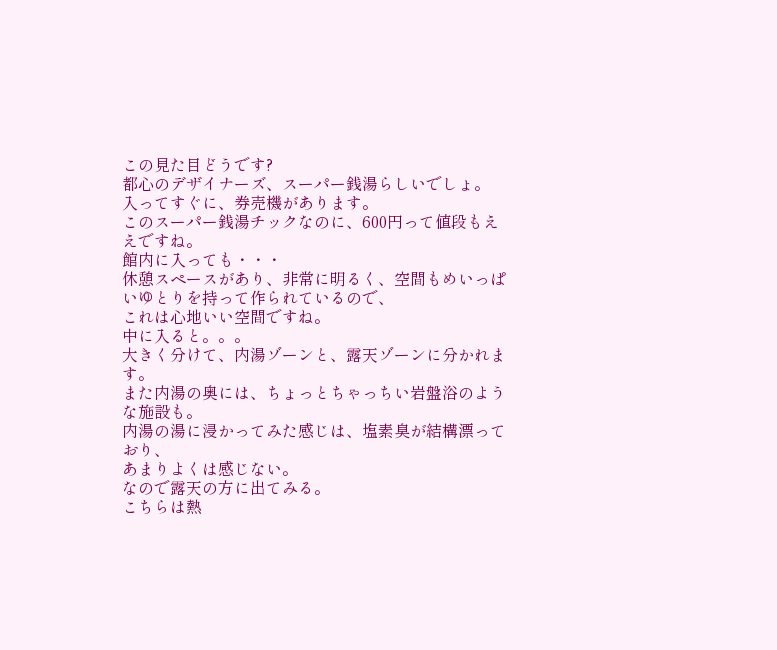この見た目どうです?
都心のデザイナーズ、スーパー銭湯らしいでしょ。
入ってすぐに、券売機があります。
このスーパー銭湯チックなのに、600円って値段もええですね。
館内に入っても・・・
休憩スペースがあり、非常に明るく、空間もめいっぱいゆとりを持って作られているので、
これは心地いい空間ですね。
中に入ると。。。
大きく分けて、内湯ゾーンと、露天ゾーンに分かれます。
また内湯の奥には、ちょっとちゃっちい岩盤浴のような施設も。
内湯の湯に浸かってみた感じは、塩素臭が結構漂っており、
あまりよくは感じない。
なので露天の方に出てみる。
こちらは熱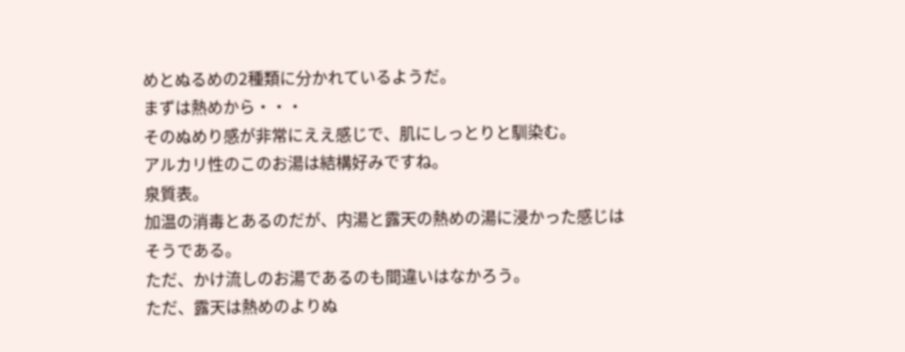めとぬるめの2種類に分かれているようだ。
まずは熱めから・・・
そのぬめり感が非常にええ感じで、肌にしっとりと馴染む。
アルカリ性のこのお湯は結構好みですね。
泉質表。
加温の消毒とあるのだが、内湯と露天の熱めの湯に浸かった感じはそうである。
ただ、かけ流しのお湯であるのも間違いはなかろう。
ただ、露天は熱めのよりぬ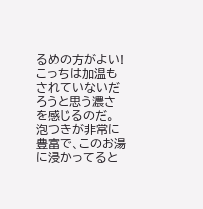るめの方がよい!
こっちは加温もされていないだろうと思う濃さを感じるのだ。
泡つきが非常に豊富で、このお湯に浸かってると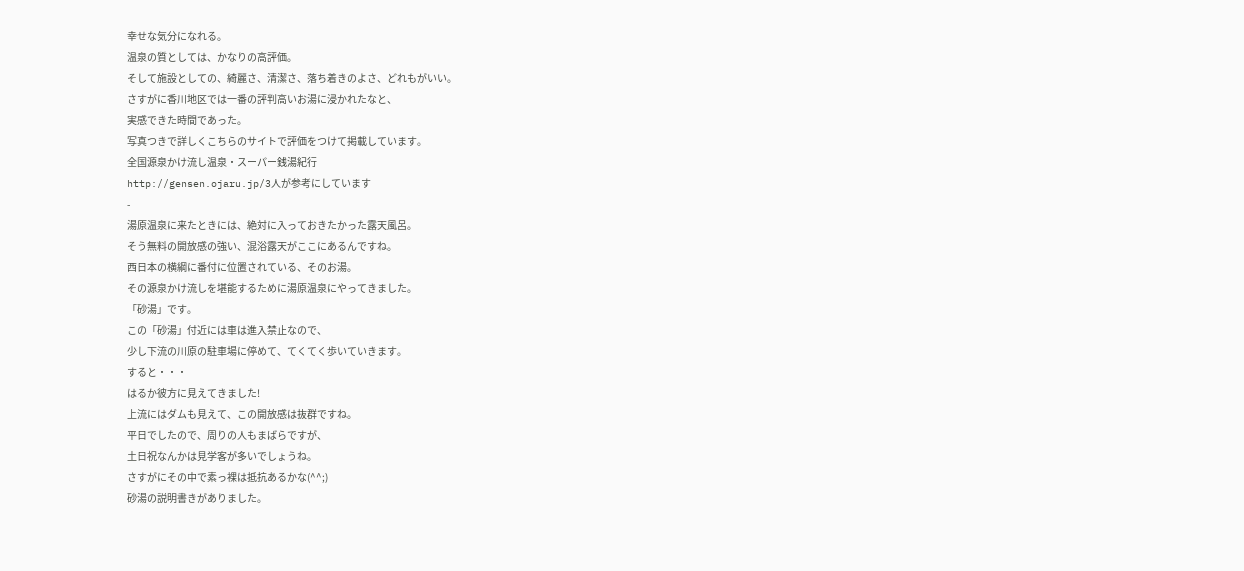幸せな気分になれる。
温泉の質としては、かなりの高評価。
そして施設としての、綺麗さ、清潔さ、落ち着きのよさ、どれもがいい。
さすがに香川地区では一番の評判高いお湯に浸かれたなと、
実感できた時間であった。
写真つきで詳しくこちらのサイトで評価をつけて掲載しています。
全国源泉かけ流し温泉・スーパー銭湯紀行
http://gensen.ojaru.jp/3人が参考にしています
-
湯原温泉に来たときには、絶対に入っておきたかった露天風呂。
そう無料の開放感の強い、混浴露天がここにあるんですね。
西日本の横綱に番付に位置されている、そのお湯。
その源泉かけ流しを堪能するために湯原温泉にやってきました。
「砂湯」です。
この「砂湯」付近には車は進入禁止なので、
少し下流の川原の駐車場に停めて、てくてく歩いていきます。
すると・・・
はるか彼方に見えてきました!
上流にはダムも見えて、この開放感は抜群ですね。
平日でしたので、周りの人もまばらですが、
土日祝なんかは見学客が多いでしょうね。
さすがにその中で素っ裸は抵抗あるかな(^^;)
砂湯の説明書きがありました。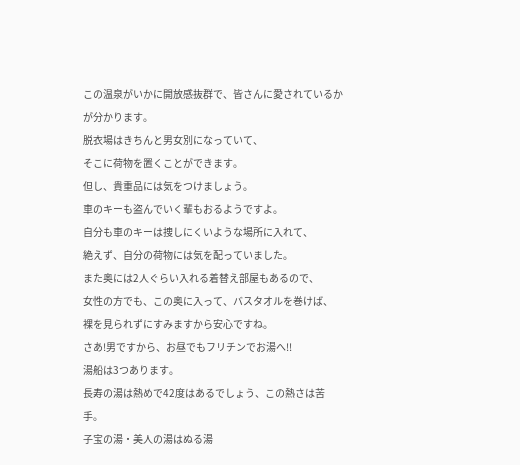この温泉がいかに開放感抜群で、皆さんに愛されているかが分かります。
脱衣場はきちんと男女別になっていて、
そこに荷物を置くことができます。
但し、貴重品には気をつけましょう。
車のキーも盗んでいく輩もおるようですよ。
自分も車のキーは捜しにくいような場所に入れて、
絶えず、自分の荷物には気を配っていました。
また奥には2人ぐらい入れる着替え部屋もあるので、
女性の方でも、この奥に入って、バスタオルを巻けば、
裸を見られずにすみますから安心ですね。
さあ!男ですから、お昼でもフリチンでお湯へ!!
湯船は3つあります。
長寿の湯は熱めで42度はあるでしょう、この熱さは苦手。
子宝の湯・美人の湯はぬる湯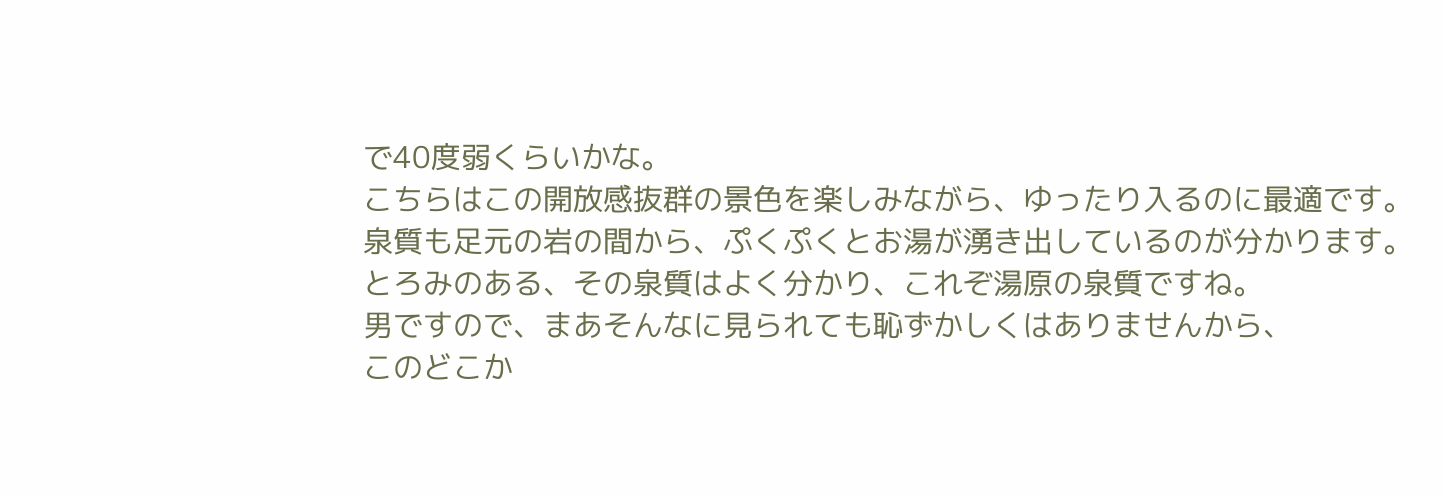で40度弱くらいかな。
こちらはこの開放感抜群の景色を楽しみながら、ゆったり入るのに最適です。
泉質も足元の岩の間から、ぷくぷくとお湯が湧き出しているのが分かります。
とろみのある、その泉質はよく分かり、これぞ湯原の泉質ですね。
男ですので、まあそんなに見られても恥ずかしくはありませんから、
このどこか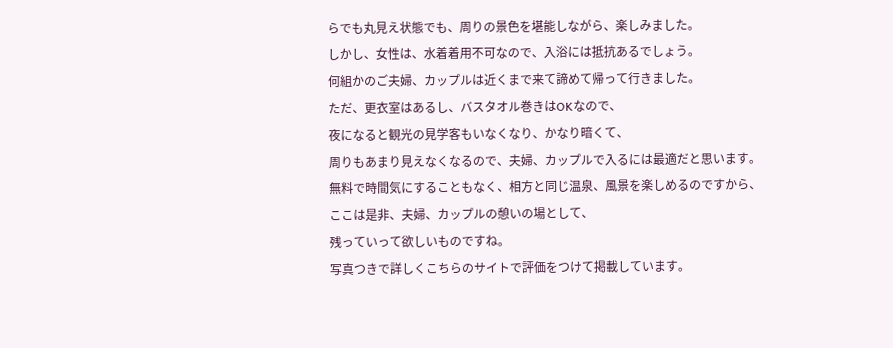らでも丸見え状態でも、周りの景色を堪能しながら、楽しみました。
しかし、女性は、水着着用不可なので、入浴には抵抗あるでしょう。
何組かのご夫婦、カップルは近くまで来て諦めて帰って行きました。
ただ、更衣室はあるし、バスタオル巻きはOKなので、
夜になると観光の見学客もいなくなり、かなり暗くて、
周りもあまり見えなくなるので、夫婦、カップルで入るには最適だと思います。
無料で時間気にすることもなく、相方と同じ温泉、風景を楽しめるのですから、
ここは是非、夫婦、カップルの憩いの場として、
残っていって欲しいものですね。
写真つきで詳しくこちらのサイトで評価をつけて掲載しています。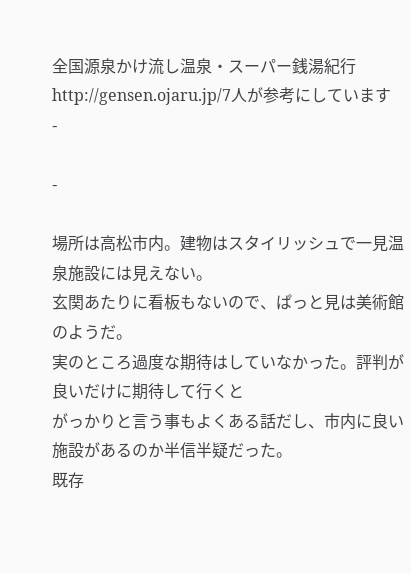全国源泉かけ流し温泉・スーパー銭湯紀行
http://gensen.ojaru.jp/7人が参考にしています
-

-

場所は高松市内。建物はスタイリッシュで一見温泉施設には見えない。
玄関あたりに看板もないので、ぱっと見は美術館のようだ。
実のところ過度な期待はしていなかった。評判が良いだけに期待して行くと
がっかりと言う事もよくある話だし、市内に良い施設があるのか半信半疑だった。
既存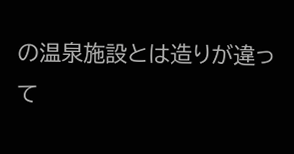の温泉施設とは造りが違って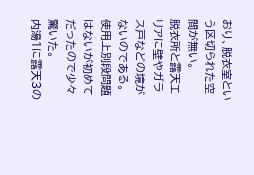おり、脱衣室という区切られた空間が無い。
脱衣所と露天エリアに壁やガラス戸などの境がないのである。
使用上別段問題はないが初めてだったので少々驚いた。
内湯1に露天3の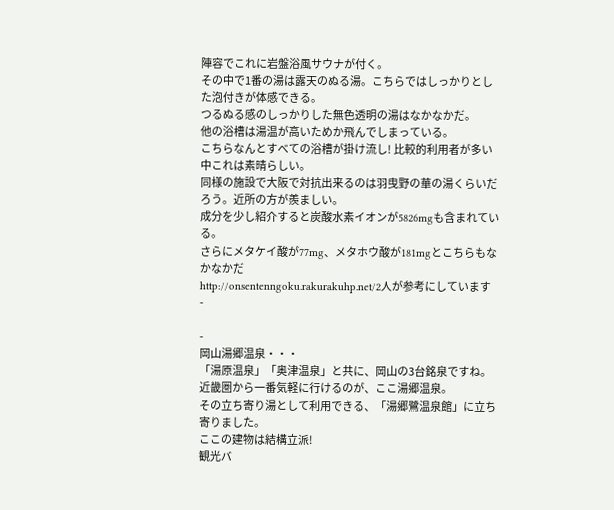陣容でこれに岩盤浴風サウナが付く。
その中で1番の湯は露天のぬる湯。こちらではしっかりとした泡付きが体感できる。
つるぬる感のしっかりした無色透明の湯はなかなかだ。
他の浴槽は湯温が高いためか飛んでしまっている。
こちらなんとすべての浴槽が掛け流し! 比較的利用者が多い中これは素晴らしい。
同様の施設で大阪で対抗出来るのは羽曳野の華の湯くらいだろう。近所の方が羨ましい。
成分を少し紹介すると炭酸水素イオンが5826mgも含まれている。
さらにメタケイ酸が77mg、メタホウ酸が181mgとこちらもなかなかだ
http://onsentenngoku.rakurakuhp.net/2人が参考にしています
-

-
岡山湯郷温泉・・・
「湯原温泉」「奥津温泉」と共に、岡山の3台銘泉ですね。
近畿圏から一番気軽に行けるのが、ここ湯郷温泉。
その立ち寄り湯として利用できる、「湯郷鷺温泉館」に立ち寄りました。
ここの建物は結構立派!
観光バ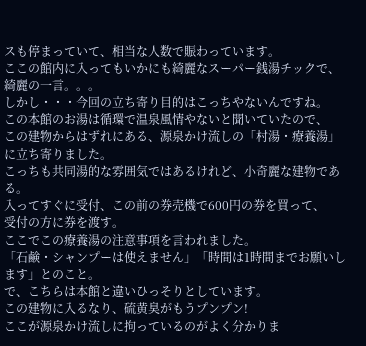スも停まっていて、相当な人数で賑わっています。
ここの館内に入ってもいかにも綺麗なスーパー銭湯チックで、
綺麗の一言。。。
しかし・・・今回の立ち寄り目的はこっちやないんですね。
この本館のお湯は循環で温泉風情やないと聞いていたので、
この建物からはずれにある、源泉かけ流しの「村湯・療養湯」に立ち寄りました。
こっちも共同湯的な雰囲気ではあるけれど、小奇麗な建物である。
入ってすぐに受付、この前の券売機で600円の券を買って、
受付の方に券を渡す。
ここでこの療養湯の注意事項を言われました。
「石鹸・シャンプーは使えません」「時間は1時間までお願いします」とのこと。
で、こちらは本館と違いひっそりとしています。
この建物に入るなり、硫黄臭がもうプンプン!
ここが源泉かけ流しに拘っているのがよく分かりま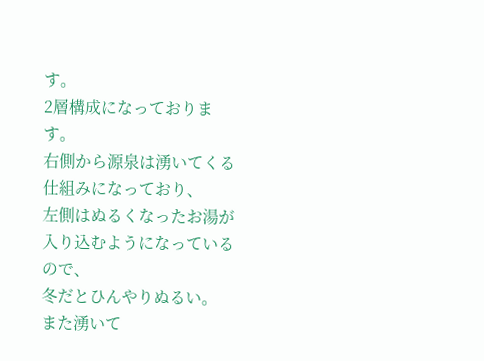す。
2層構成になっております。
右側から源泉は湧いてくる仕組みになっており、
左側はぬるくなったお湯が入り込むようになっているので、
冬だとひんやりぬるい。
また湧いて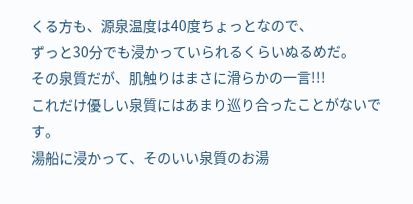くる方も、源泉温度は40度ちょっとなので、
ずっと30分でも浸かっていられるくらいぬるめだ。
その泉質だが、肌触りはまさに滑らかの一言!!!
これだけ優しい泉質にはあまり巡り合ったことがないです。
湯船に浸かって、そのいい泉質のお湯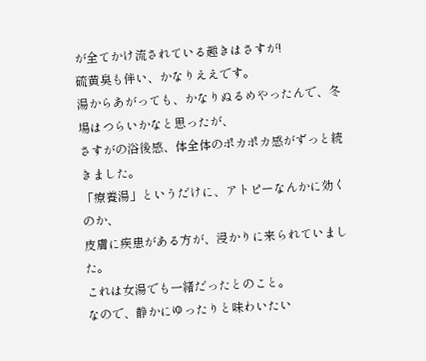が全てかけ流されている趣きはさすが!
硫黄臭も伴い、かなりええです。
湯からあがっても、かなりぬるめやったんで、冬場はつらいかなと思ったが、
さすがの浴後感、体全体のポカポカ感がずっと続きました。
「療養湯」というだけに、アトピーなんかに効くのか、
皮膚に疾患がある方が、浸かりに来られていました。
これは女湯でも一緒だったとのこと。
なので、静かにゆったりと味わいたい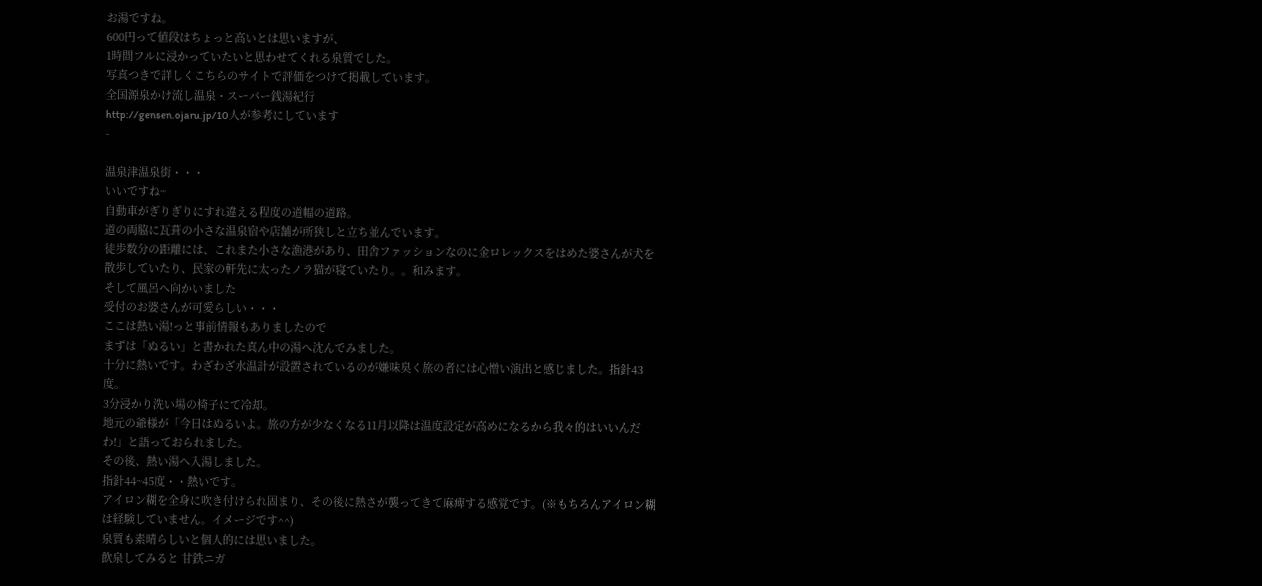お湯ですね。
600円って値段はちょっと高いとは思いますが、
1時間フルに浸かっていたいと思わせてくれる泉質でした。
写真つきで詳しくこちらのサイトで評価をつけて掲載しています。
全国源泉かけ流し温泉・スーパー銭湯紀行
http://gensen.ojaru.jp/10人が参考にしています
-

温泉津温泉街・・・
いいですね~
自動車がぎりぎりにすれ違える程度の道幅の道路。
道の両脇に瓦葺の小さな温泉宿や店舗が所狭しと立ち並んでいます。
徒歩数分の距離には、これまた小さな漁港があり、田舎ファッションなのに金ロレックスをはめた婆さんが犬を散歩していたり、民家の軒先に太ったノラ猫が寝ていたり。。和みます。
そして風呂へ向かいました
受付のお婆さんが可愛らしい・・・
ここは熱い湯!っと事前情報もありましたので
まずは「ぬるい」と書かれた真ん中の湯へ沈んでみました。
十分に熱いです。わざわざ水温計が設置されているのが嫌味臭く旅の者には心憎い演出と感じました。指針43度。
3分浸かり洗い場の椅子にて冷却。
地元の爺様が「今日はぬるいよ。旅の方が少なくなる11月以降は温度設定が高めになるから我々的はいいんだわ!」と語っておられました。
その後、熱い湯へ入湯しました。
指針44~45度・・熱いです。
アイロン糊を全身に吹き付けられ固まり、その後に熱さが襲ってきて麻痺する感覚です。(※もちろんアイロン糊は経験していません。イメージです^^)
泉質も素晴らしいと個人的には思いました。
飲泉してみると 甘鉄ニガ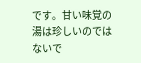です。甘い味覚の湯は珍しいのではないで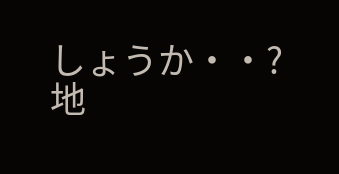しょうか・・?
地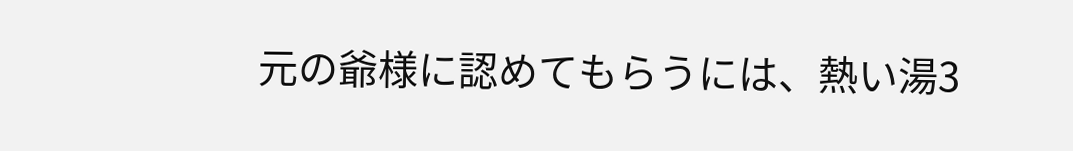元の爺様に認めてもらうには、熱い湯3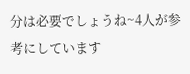分は必要でしょうね~4人が参考にしています